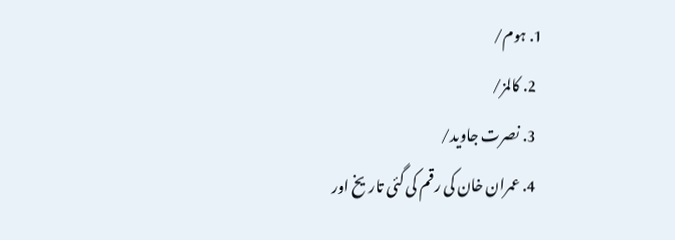1. ہوم/
  2. کالمز/
  3. نصرت جاوید/
  4. عمران خان کی رقم کی گئی تاریخ اور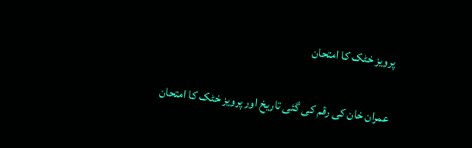پرویز خٹک کا امتحان

عمران خان کی رقم کی گئی تاریخ اور پرویز خٹک کا امتحان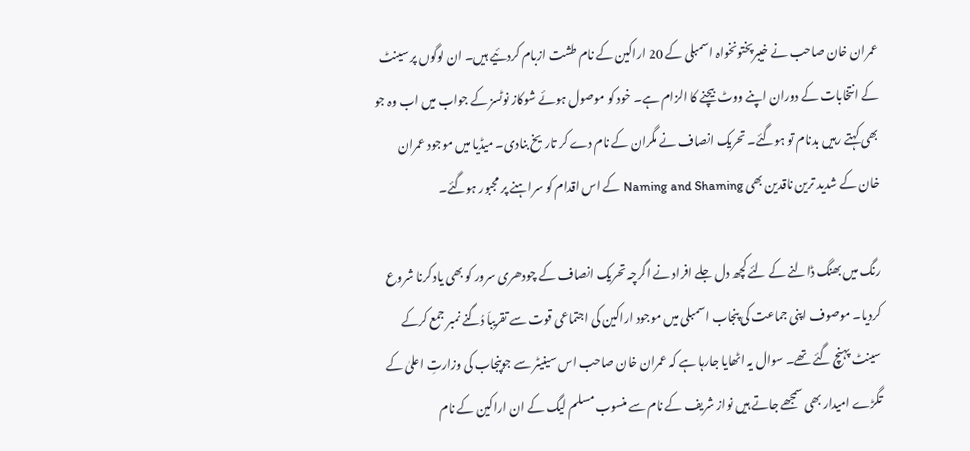عمران خان صاحب نے خیبرپختونخواہ اسمبلی کے 20 اراکین کے نام طشت ازبام کردئیے ہیں۔ ان لوگوں پر سینٹ کے انتخابات کے دوران اپنے ووٹ بیچنے کا الزام ہے۔ خود کو موصول ہوئے شوکاز نوٹسز کے جواب میں اب وہ جو بھی کہتے رہیں بدنام تو ہوگئے۔ تحریک انصاف نے مگران کے نام دے کر تاریخ بنادی۔ میڈیا میں موجود عمران خان کے شدید ترین ناقدین بھی Naming and Shaming کے اس اقدام کو سراہنے پر مجبور ہوگئے۔

رنگ میں بھنگ ڈالنے کے لئے کچھ دل جلے افراد نے اگرچہ تحریک انصاف کے چودھری سرور کو بھی یاد کرنا شروع کردیا۔ موصوف اپنی جماعت کی پنجاب اسمبلی میں موجود اراکین کی اجتماعی قوت سے تقریباَ دُگنے نمبر جمع کرکے سینٹ پہنچ گئے تھے۔ سوال یہ اٹھایا جارہا ہے کہ عمران خان صاحب اس سینیٹر سے جوپنجاب کی وزارتِ اعلیٰ کے تگڑے امیدار بھی سمجھے جاتے ہیں نواز شریف کے نام سے منسوب مسلم لیگ کے ان اراکین کے نام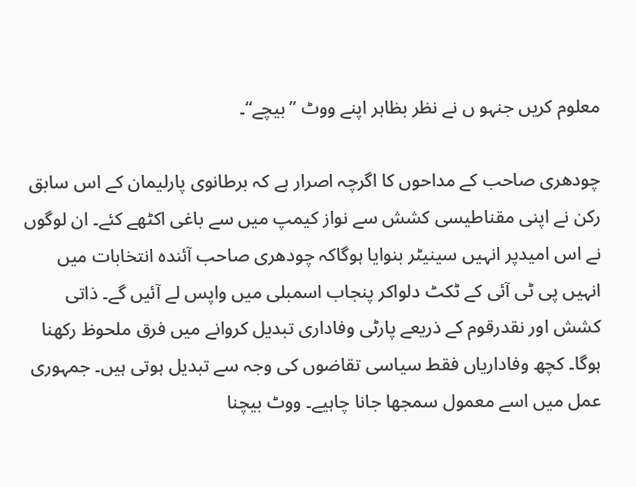معلوم کریں جنہو ں نے نظر بظاہر اپنے ووٹ ”بیچے“۔

چودھری صاحب کے مداحوں کا اگرچہ اصرار ہے کہ برطانوی پارلیمان کے اس سابق رکن نے اپنی مقناطیسی کشش سے نواز کیمپ میں سے باغی اکٹھے کئے۔ ان لوگوں نے اس امیدپر انہیں سینیٹر بنوایا ہوگاکہ چودھری صاحب آئندہ انتخابات میں انہیں پی ٹی آئی کے ٹکٹ دلواکر پنجاب اسمبلی میں واپس لے آئیں گے۔ ذاتی کشش اور نقدرقوم کے ذریعے پارٹی وفاداری تبدیل کروانے میں فرق ملحوظ رکھنا ہوگا۔ کچھ وفاداریاں فقط سیاسی تقاضوں کی وجہ سے تبدیل ہوتی ہیں۔ جمہوری عمل میں اسے معمول سمجھا جانا چاہیے۔ ووٹ بیچنا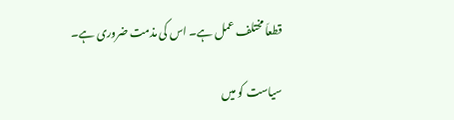قطعاَ مختلف عمل ہے۔ اس کی مذمت ضروری ہے۔

سیاست کو میں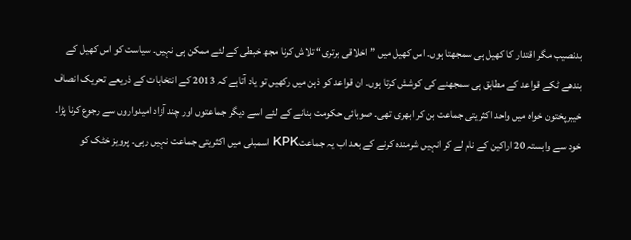بدنصیب مگر اقتدار کا کھیل ہی سمجھتا ہوں۔ اس کھیل میں ”اخلاقی برتری“ تلاش کرنا مجھ خبطی کے لئے ممکن ہی نہیں۔ سیاست کو اس کھیل کے بندھے ٹکے قواعد کے مطابق ہی سمجھنے کی کوشش کرتا ہوں۔ ان قواعد کو ذہن میں رکھیں تو یاد آتاہے کہ 2013 کے انتخابات کے ذریعے تحریک انصاف خیبرپختون خواہ میں واحد اکثریتی جماعت بن کر ابھری تھی۔ صوبائی حکومت بنانے کے لئے اسے دیگر جماعتوں اور چند آزاد امیدواروں سے رجوع کرنا پڑا۔ خود سے وابستہ 20 اراکین کے نام لے کر انہیں شرمندہ کرنے کے بعد اب یہ جماعتKPK اسمبلی میں اکثریتی جماعت نہیں رہی۔ پرویز خٹک کو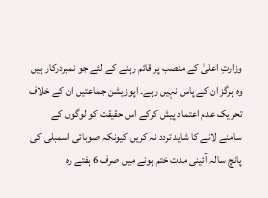وزارتِ اعلیٰ کے منصب پر قائم رہنے کے لئے جو نمبردرکار ہیں وہ ہرگز ان کے پاس نہیں رہے۔ اپوزیشن جماعتیں ان کے خلاف تحریک عدم اعتماد پیش کرکے اس حقیقت کو لوگوں کے سامنے لانے کا شاید تردد نہ کریں کیونکہ صوبائی اسمبلی کی پانچ سالہ آئینی مدت ختم ہونے میں صرف 6 ہفتے رہ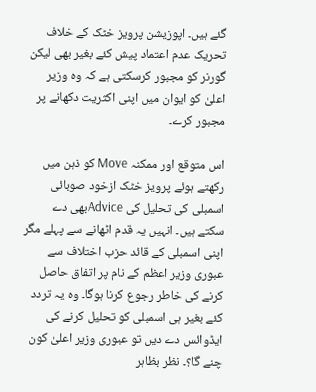گئے ہیں۔ اپوزیشن پرویز خٹک کے خلاف تحریک عدم اعتماد پیش کئے بغیر بھی لیکن گورنر کو مجبور کرسکتی ہے کہ وہ وزیر اعلیٰ کو ایوان میں اپنی اکثریت دکھانے پر مجبور کرے۔

اس متوقع اور ممکنہ Move کو ذہن میں رکھتے ہوئے پرویز خٹک ازخود صوبائی اسمبلی کی تحلیل کی Adviceبھی دے سکتے ہیں۔ انہیں یہ قدم اٹھانے سے پہلے مگر اپنی اسمبلی کے قائد حزب اختلاف سے عبوری وزیر اعظم کے نام پر اتفاق حاصل کرنے کی خاطر رجوع کرنا ہوگا۔ وہ یہ تردد کئے بغیر ہی اسمبلی کو تحلیل کرنے کی ایڈوائس دے دیں تو عبوری وزیر اعلیٰ کون چنے گا؟۔ نظر بظاہر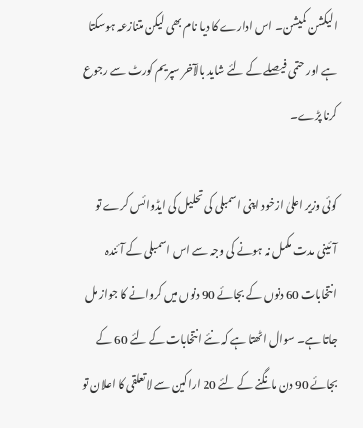الیکشن کمیشن۔ اس ادارے کا دیا نام بھی لیکن متنازعہ ہوسکتا ہے اور حتمی فیصلے کے لئے شاید بالآخر سپریم کورٹ سے رجوع کرنا پڑے۔

کوئی وزیر اعلیٰ ازخود اپنی اسمبلی کی تحلیل کی ایڈوائس کرے تو آئینی مدت مکمل نہ ہونے کی وجہ سے اس اسمبلی کے آئندہ انتخابات 60 دنوں کے بجائے 90 دنوں میں کروانے کا جواز مل جاتا ہے۔ سوال اٹھتا ہے کہ نئے انتخابات کے لئے 60 کے بجائے 90 دن مانگنے کے لئے 20 اراکین سے لاتعلقی کا اعلان تو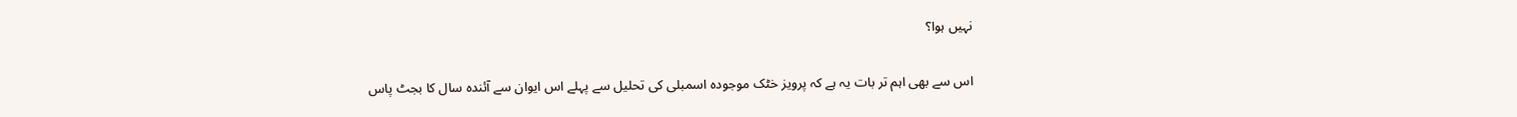نہیں ہوا؟

اس سے بھی اہم تر بات یہ ہے کہ پرویز خٹک موجودہ اسمبلی کی تحلیل سے پہلے اس ایوان سے آئندہ سال کا بجٹ پاس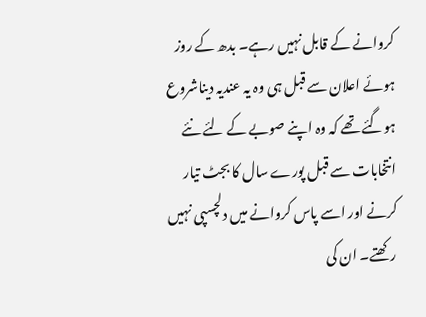کروانے کے قابل نہیں رہے۔ بدھ کے روز ہوئے اعلان سے قبل ہی وہ یہ عندیہ دیناشروع ہوگئے تھے کہ وہ اپنے صوبے کے لئے نئے انتخابات سے قبل پورے سال کا بجٹ تیار کرنے اور اسے پاس کروانے میں دلچسپی نہیں رکھتے۔ ان کی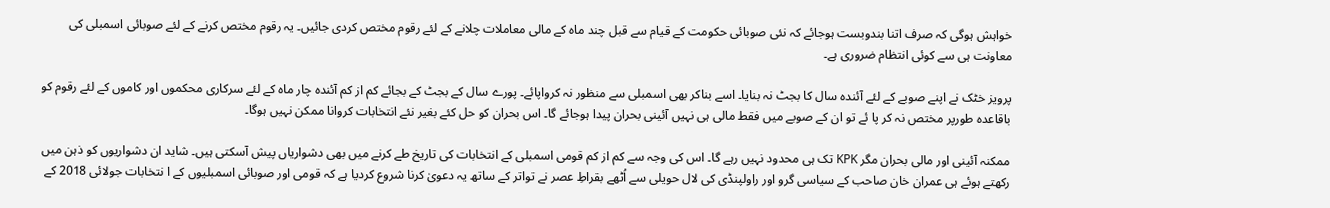خواہش ہوگی کہ صرف اتنا بندوبست ہوجائے کہ نئی صوبائی حکومت کے قیام سے قبل چند ماہ کے مالی معاملات چلانے کے لئے رقوم مختص کردی جائیں۔ یہ رقوم مختص کرنے کے لئے صوبائی اسمبلی کی معاونت ہی سے کوئی انتظام ضروری ہے۔

پرویز خٹک نے اپنے صوبے کے لئے آئندہ سال کا بجٹ نہ بنایا۔ اسے بناکر بھی اسمبلی سے منظور نہ کرواپائے۔ پورے سال کے بجٹ کے بجائے کم از کم آئندہ چار ماہ کے لئے سرکاری محکموں اور کاموں کے لئے رقوم کو باقاعدہ طورپر مختص نہ کر پا ئے تو ان کے صوبے میں فقط مالی ہی نہیں آئینی بحران پیدا ہوجائے گا۔ اس بحران کو حل کئے بغیر نئے انتخابات کروانا ممکن نہیں ہوگا۔

ممکنہ آئینی اور مالی بحران مگر KPK تک ہی محدود نہیں رہے گا۔ اس کی وجہ سے کم از کم قومی اسمبلی کے انتخابات کی تاریخ طے کرنے میں بھی دشواریاں پیش آسکتی ہیں۔ شاید ان دشواریوں کو ذہن میں رکھتے ہوئے ہی عمران خان صاحب کے سیاسی گرو اور راولپنڈی کی لال حویلی سے اُٹھے بقراطِ عصر نے تواتر کے ساتھ یہ دعویٰ کرنا شروع کردیا ہے کہ قومی اور صوبائی اسمبلیوں کے ا نتخابات جولائی 2018 کے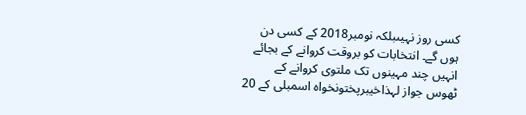کسی روز نہیںبلکہ نومبر2018 کے کسی دن ہوں گے۔ انتخابات کو بروقت کروانے کے بجائے انہیں چند مہینوں تک ملتوی کروانے کے ٹھوس جواز لہذاخیبرپختونخواہ اسمبلی کے 20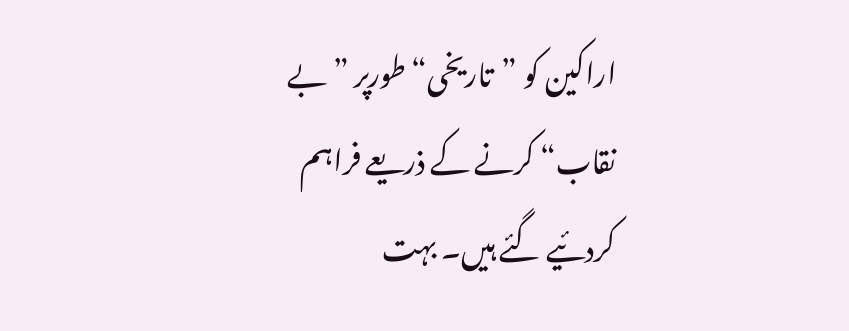اراکین کو ”تاریخی“ طورپر ”بے نقاب“ کرنے کے ذریعے فراہم کردئیے گئے ہیں۔ بہت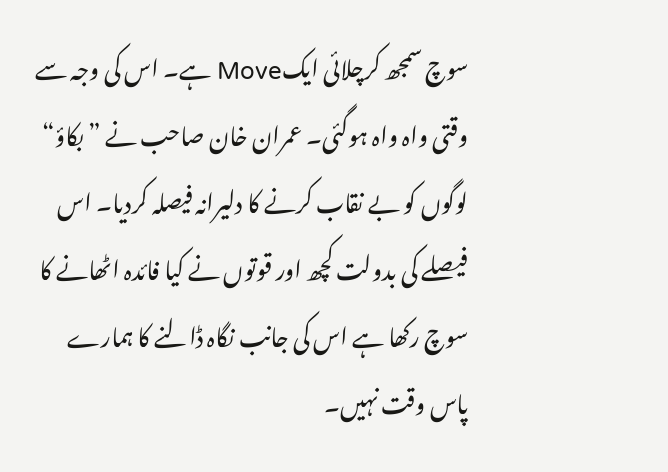سوچ سمجھ کرچلائی ایکMove ہے۔ اس کی وجہ سے وقتی واہ واہ ہوگئی۔ عمران خان صاحب نے ”بکاؤ“ لوگوں کو بے نقاب کرنے کا دلیرانہ فیصلہ کردیا۔ اس فیصلے کی بدولت کچھ اور قوتوں نے کیا فائدہ اٹھانے کا سوچ رکھا ہے اس کی جانب نگاہ ڈالنے کا ہمارے پاس وقت نہیں۔